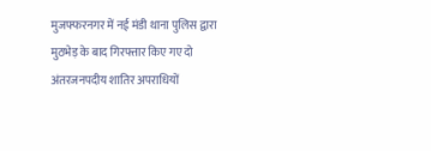मुजफ्फरनगर में नई मंडी थाना पुलिस द्वारा मुठभेड़ के बाद गिरफ्तार किए गए दो अंतरजनपदीय शातिर अपराधियों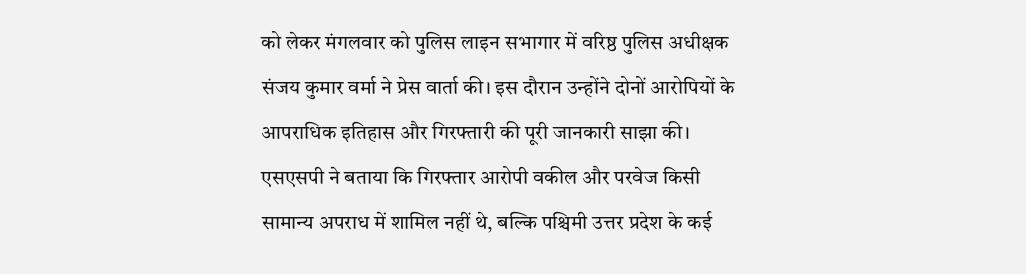को लेकर मंगलवार को पुलिस लाइन सभागार में वरिष्ठ पुलिस अधीक्षक संजय कुमार वर्मा ने प्रेस वार्ता की। इस दौरान उन्होंने दोनों आरोपियों के आपराधिक इतिहास और गिरफ्तारी की पूरी जानकारी साझा की।
एसएसपी ने बताया कि गिरफ्तार आरोपी वकील और परवेज किसी सामान्य अपराध में शामिल नहीं थे, बल्कि पश्चिमी उत्तर प्रदेश के कई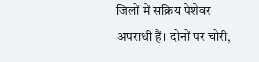जिलों में सक्रिय पेशेवर अपराधी हैं। दोनों पर चोरी,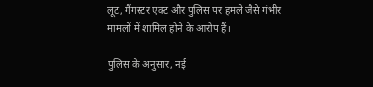लूट, गैंगस्टर एक्ट और पुलिस पर हमले जैसे गंभीर मामलों में शामिल होने के आरोप हैं।

पुलिस के अनुसार, नई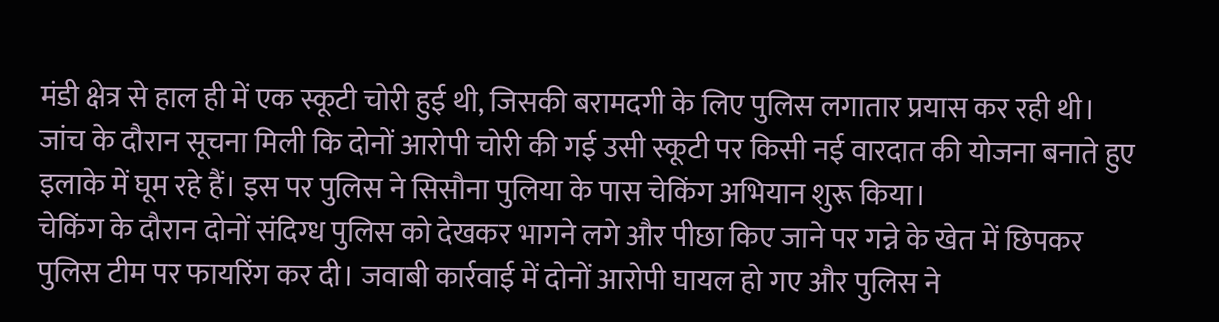मंडी क्षेत्र से हाल ही में एक स्कूटी चोरी हुई थी, जिसकी बरामदगी के लिए पुलिस लगातार प्रयास कर रही थी। जांच के दौरान सूचना मिली कि दोनों आरोपी चोरी की गई उसी स्कूटी पर किसी नई वारदात की योजना बनाते हुए इलाके में घूम रहे हैं। इस पर पुलिस ने सिसौना पुलिया के पास चेकिंग अभियान शुरू किया।
चेकिंग के दौरान दोनों संदिग्ध पुलिस को देखकर भागने लगे और पीछा किए जाने पर गन्ने के खेत में छिपकर पुलिस टीम पर फायरिंग कर दी। जवाबी कार्रवाई में दोनों आरोपी घायल हो गए और पुलिस ने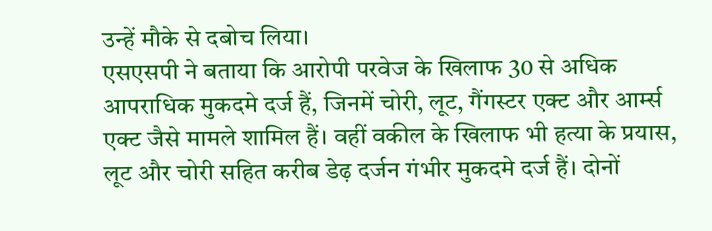उन्हें मौके से दबोच लिया।
एसएसपी ने बताया कि आरोपी परवेज के खिलाफ 30 से अधिक आपराधिक मुकदमे दर्ज हैं, जिनमें चोरी, लूट, गैंगस्टर एक्ट और आर्म्स एक्ट जैसे मामले शामिल हैं। वहीं वकील के खिलाफ भी हत्या के प्रयास, लूट और चोरी सहित करीब डेढ़ दर्जन गंभीर मुकदमे दर्ज हैं। दोनों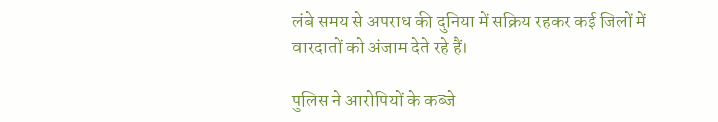लंबे समय से अपराध की दुनिया में सक्रिय रहकर कई जिलों में वारदातों को अंजाम देते रहे हैं।

पुलिस ने आरोपियों के कब्जे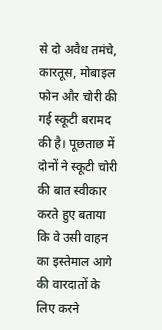से दो अवैध तमंचे, कारतूस, मोबाइल फोन और चोरी की गई स्कूटी बरामद की है। पूछताछ में दोनों ने स्कूटी चोरी की बात स्वीकार करते हुए बताया कि वे उसी वाहन का इस्तेमाल आगे की वारदातों के लिए करने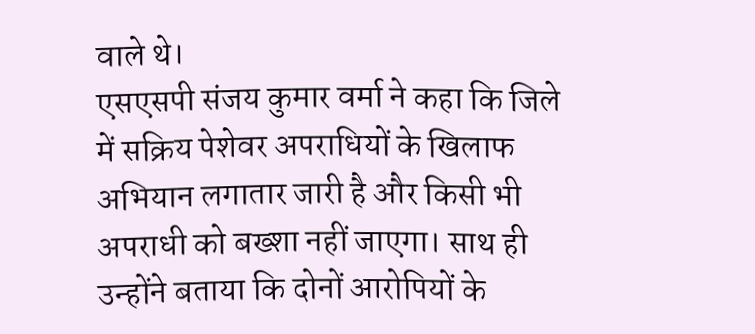वाले थे।
एसएसपी संजय कुमार वर्मा ने कहा कि जिले में सक्रिय पेशेवर अपराधियों के खिलाफ अभियान लगातार जारी है और किसी भी अपराधी को बख्शा नहीं जाएगा। साथ ही उन्होंने बताया कि दोनों आरोपियों के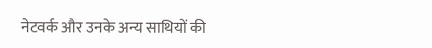नेटवर्क और उनके अन्य साथियों की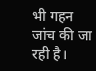भी गहन जांच की जा रही है।